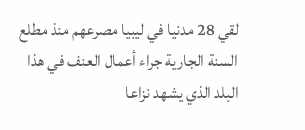لقي 28 مدنيا في ليبيا مصرعهم منذ مطلع السنة الجارية جراء أعمال العنف في هذا البلد الذي يشهد نزاعا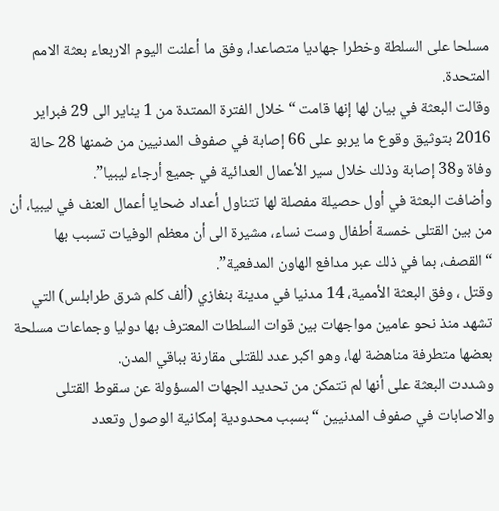مسلحا على السلطة وخطرا جهاديا متصاعدا، وفق ما أعلنت اليوم الاربعاء بعثة الامم المتحدة.
وقالت البعثة في بيان لها إنها قامت “خلال الفترة الممتدة من 1 يناير الى 29 فبراير 2016 بتوثيق وقوع ما يربو على 66 إصابة في صفوف المدنيين من ضمنها 28 حالة وفاة و38 إصابة وذلك خلال سير الأعمال العدائية في جميع أرجاء ليبيا”.
وأضافت البعثة في أول حصيلة مفصلة لها تتناول أعداد ضحايا أعمال العنف في ليبيا، أن من بين القتلى خمسة أطفال وست نساء، مشيرة الى أن معظم الوفيات تسبب بها “القصف، بما في ذلك عبر مدافع الهاون المدفعية”.
وقتل ، وفق البعثة الأممية، 14 مدنيا في مدينة بنغازي (ألف كلم شرق طرابلس) التي تشهد منذ نحو عامين مواجهات بين قوات السلطات المعترف بها دوليا وجماعات مسلحة بعضها متطرفة مناهضة لها، وهو اكبر عدد للقتلى مقارنة بباقي المدن.
وشددت البعثة على أنها لم تتمكن من تحديد الجهات المسؤولة عن سقوط القتلى والاصابات في صفوف المدنيين “بسبب محدودية إمكانية الوصول وتعدد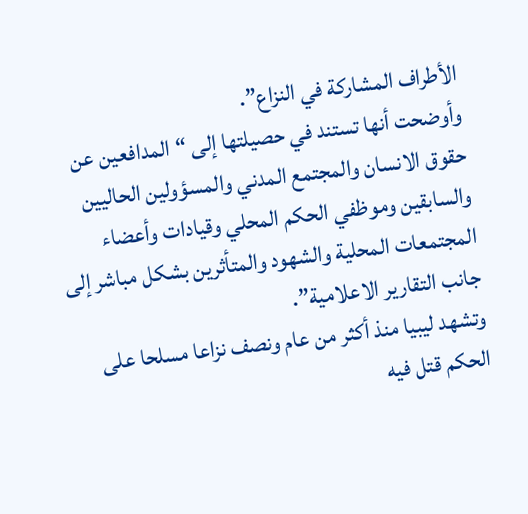الأطراف المشاركة في النزاع”.
وأوضحت أنها تستند في حصيلتها إلى “المدافعين عن حقوق الانسان والمجتمع المدني والمسؤولين الحاليين والسابقين وموظفي الحكم المحلي وقيادات وأعضاء المجتمعات المحلية والشهود والمتأثرين بشكل مباشر إلى جانب التقارير الاعلامية”.
وتشهد ليبيا منذ أكثر من عام ونصف نزاعا مسلحا على الحكم قتل فيه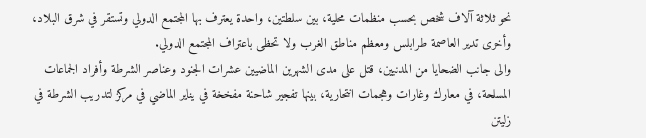نحو ثلاثة آلاف شخص بحسب منظمات محلية، بين سلطتين، واحدة يعترف بها المجتمع الدولي وتستقر في شرق البلاد، وأخرى تدير العاصمة طرابلس ومعظم مناطق الغرب ولا تحظى باعتراف المجتمع الدولي.
والى جانب الضحايا من المدنيين، قتل على مدى الشهرين الماضيين عشرات الجنود وعناصر الشرطة وأفراد الجماعات المسلحة، في معارك وغارات وهجمات انتحارية، بينها تفجير شاحنة مفخخة في يناير الماضي في مركز لتدريب الشرطة في زليتن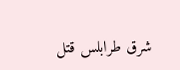شرق طرابلس قتل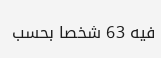فيه 63 شخصا بحسب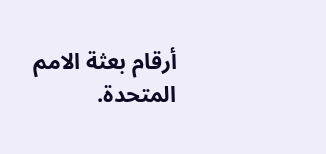أرقام بعثة الامم المتحدة.